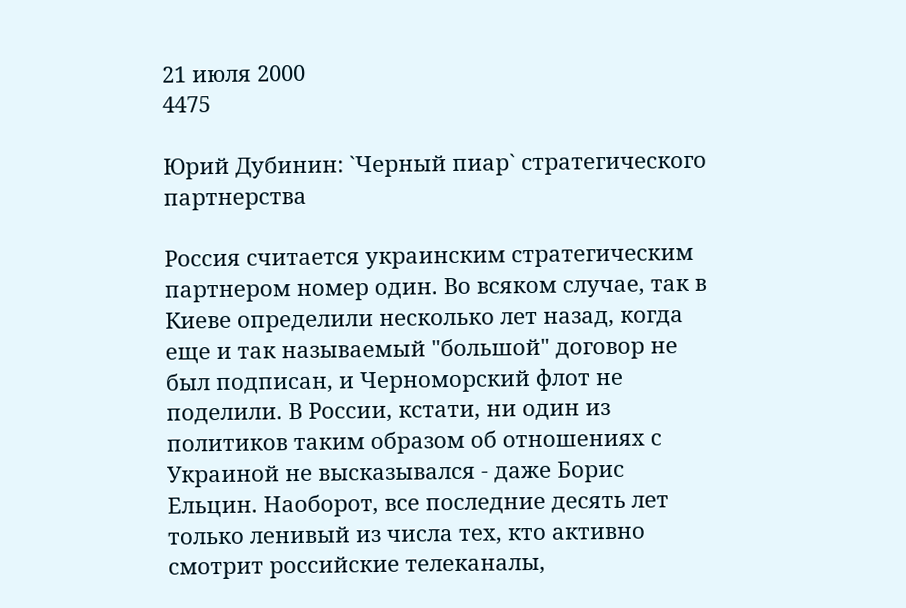21 июля 2000
4475

Юрий Дубинин: `Черный пиар` стратегического партнерства

Россия считается украинским стратегическим партнером номер один. Во всяком случае, так в Киеве определили несколько лет назад, когда еще и так называемый "большой" договор не был подписан, и Черноморский флот не поделили. В России, кстати, ни один из политиков таким образом об отношениях с Украиной не высказывался - даже Борис Ельцин. Наоборот, все последние десять лет только ленивый из числа тех, кто активно смотрит российские телеканалы,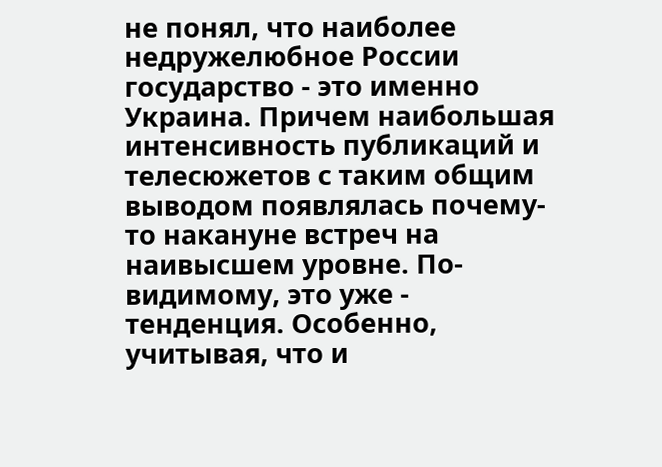не понял, что наиболее недружелюбное России государство - это именно Украина. Причем наибольшая интенсивность публикаций и телесюжетов с таким общим выводом появлялась почему-то накануне встреч на наивысшем уровне. По-видимому, это уже - тенденция. Особенно, учитывая, что и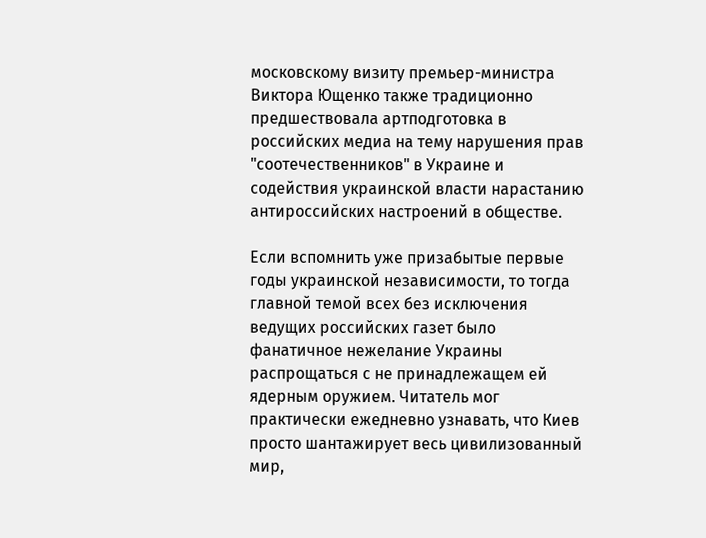московскому визиту премьер-министра Виктора Ющенко также традиционно предшествовала артподготовка в российских медиа на тему нарушения прав "соотечественников" в Украине и содействия украинской власти нарастанию антироссийских настроений в обществе.

Если вспомнить уже призабытые первые годы украинской независимости, то тогда главной темой всех без исключения ведущих российских газет было фанатичное нежелание Украины распрощаться с не принадлежащем ей ядерным оружием. Читатель мог практически ежедневно узнавать, что Киев просто шантажирует весь цивилизованный мир,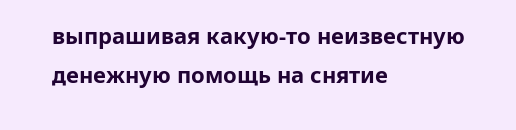выпрашивая какую-то неизвестную денежную помощь на снятие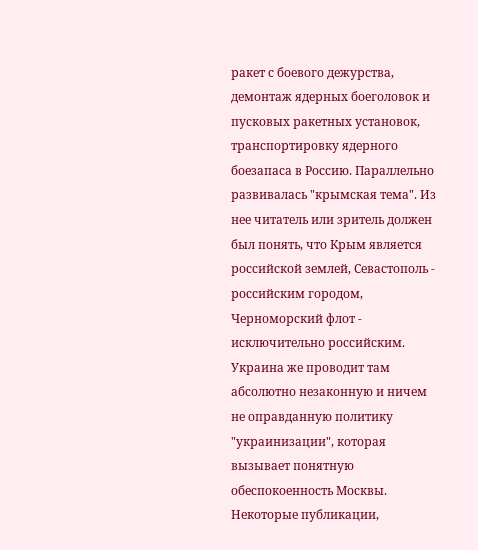ракет с боевого дежурства, демонтаж ядерных боеголовок и пусковых ракетных установок, транспортировку ядерного боезапаса в Россию. Параллельно развивалась "крымская тема". Из нее читатель или зритель должен был понять, что Крым является российской землей, Севастополь - российским городом, Черноморский флот - исключительно российским. Украина же проводит там абсолютно незаконную и ничем не оправданную политику "украинизации", которая вызывает понятную обеспокоенность Москвы. Некоторые публикации,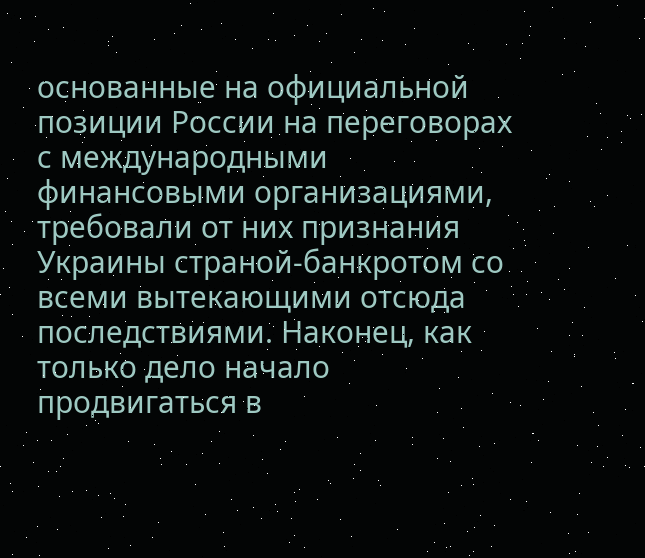основанные на официальной позиции России на переговорах с международными финансовыми организациями, требовали от них признания Украины страной-банкротом со всеми вытекающими отсюда последствиями. Наконец, как только дело начало продвигаться в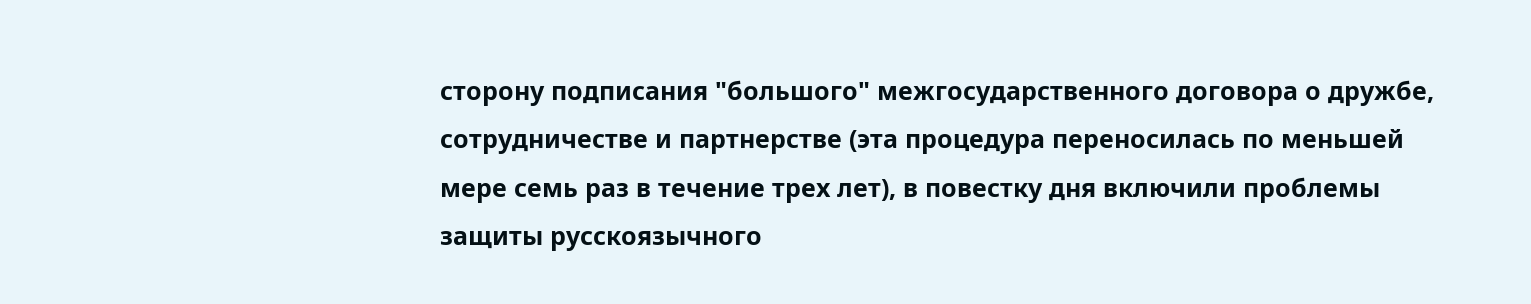сторону подписания "большого" межгосударственного договора о дружбе, сотрудничестве и партнерстве (эта процедура переносилась по меньшей мере семь раз в течение трех лет), в повестку дня включили проблемы защиты русскоязычного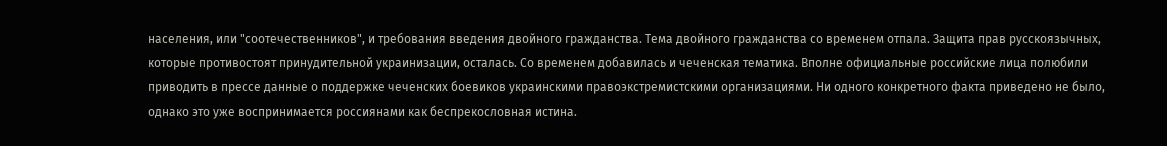населения, или "соотечественников", и требования введения двойного гражданства. Тема двойного гражданства со временем отпала. Защита прав русскоязычных, которые противостоят принудительной украинизации, осталась. Со временем добавилась и чеченская тематика. Вполне официальные российские лица полюбили приводить в прессе данные о поддержке чеченских боевиков украинскими правоэкстремистскими организациями. Ни одного конкретного факта приведено не было, однако это уже воспринимается россиянами как беспрекословная истина.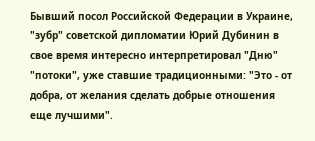Бывший посол Российской Федерации в Украине, "зубр" советской дипломатии Юрий Дубинин в свое время интересно интерпретировал "Дню" "потоки", уже ставшие традиционными: "Это - от добра, от желания сделать добрые отношения еще лучшими".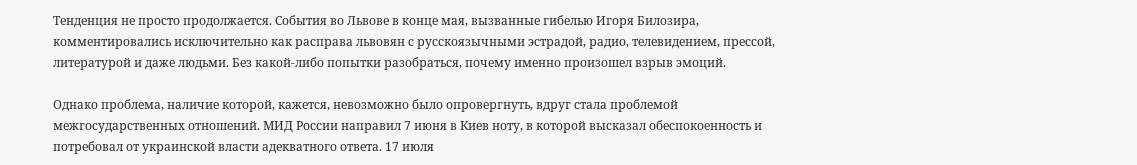Тенденция не просто продолжается. События во Львове в конце мая, вызванные гибелью Игоря Билозира, комментировались исключительно как расправа львовян с русскоязычными эстрадой, радио, телевидением, прессой, литературой и даже людьми. Без какой-либо попытки разобраться, почему именно произошел взрыв эмоций.

Однако проблема, наличие которой, кажется, невозможно было опровергнуть, вдруг стала проблемой межгосударственных отношений. МИД России направил 7 июня в Киев ноту, в которой высказал обеспокоенность и потребовал от украинской власти адекватного ответа. 17 июля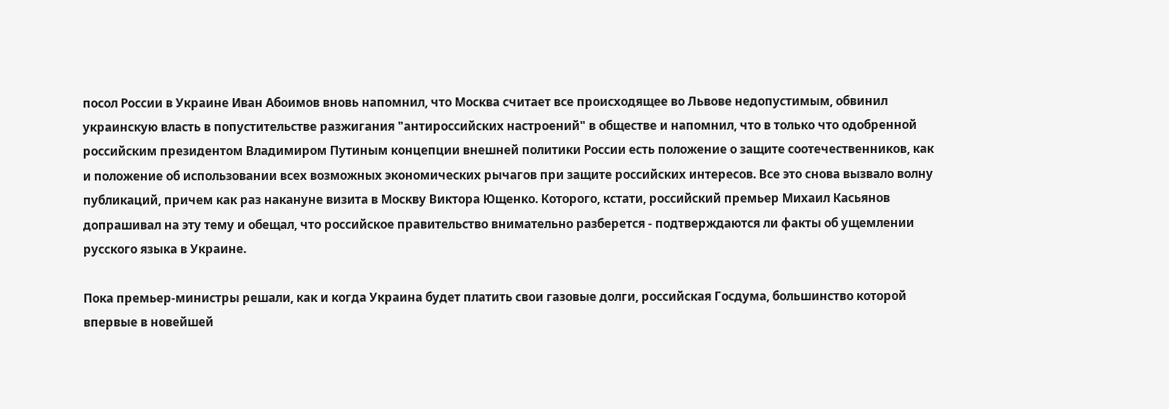посол России в Украине Иван Абоимов вновь напомнил, что Москва считает все происходящее во Львове недопустимым, обвинил украинскую власть в попустительстве разжигания "антироссийских настроений" в обществе и напомнил, что в только что одобренной российским президентом Владимиром Путиным концепции внешней политики России есть положение о защите соотечественников, как и положение об использовании всех возможных экономических рычагов при защите российских интересов. Все это снова вызвало волну публикаций, причем как раз накануне визита в Москву Виктора Ющенко. Которого, кстати, российский премьер Михаил Касьянов допрашивал на эту тему и обещал, что российское правительство внимательно разберется - подтверждаются ли факты об ущемлении русского языка в Украине.

Пока премьер-министры решали, как и когда Украина будет платить свои газовые долги, российская Госдума, большинство которой впервые в новейшей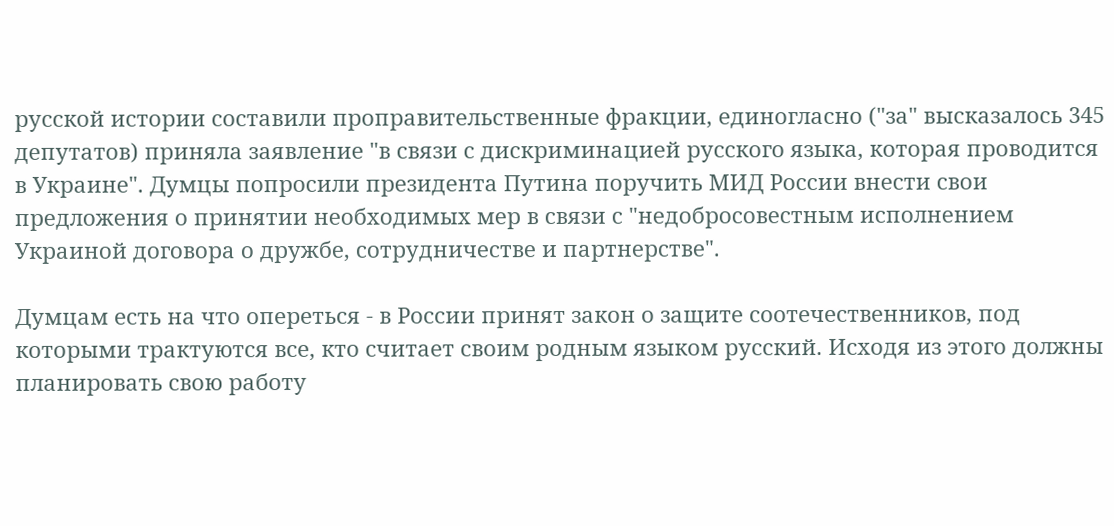русской истории составили проправительственные фракции, единогласно ("за" высказалось 345 депутатов) приняла заявление "в связи с дискриминацией русского языка, которая проводится в Украине". Думцы попросили президента Путина поручить МИД России внести свои предложения о принятии необходимых мер в связи с "недобросовестным исполнением Украиной договора о дружбе, сотрудничестве и партнерстве".

Думцам есть на что опереться - в России принят закон о защите соотечественников, под которыми трактуются все, кто считает своим родным языком русский. Исходя из этого должны планировать свою работу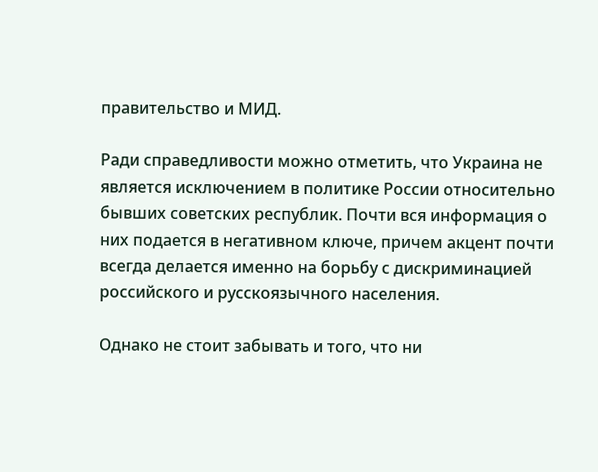правительство и МИД.

Ради справедливости можно отметить, что Украина не является исключением в политике России относительно бывших советских республик. Почти вся информация о них подается в негативном ключе, причем акцент почти всегда делается именно на борьбу с дискриминацией российского и русскоязычного населения.

Однако не стоит забывать и того, что ни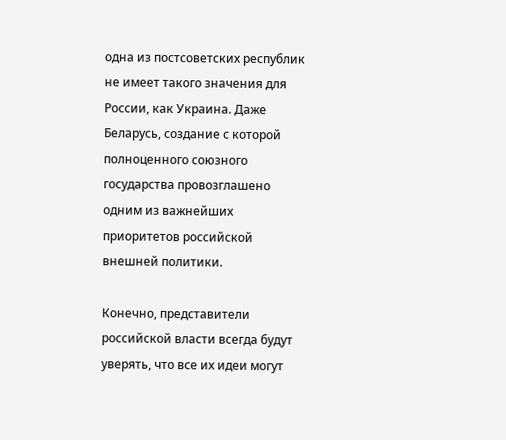одна из постсоветских республик не имеет такого значения для России, как Украина. Даже Беларусь, создание с которой полноценного союзного государства провозглашено одним из важнейших приоритетов российской внешней политики.

Конечно, представители российской власти всегда будут уверять, что все их идеи могут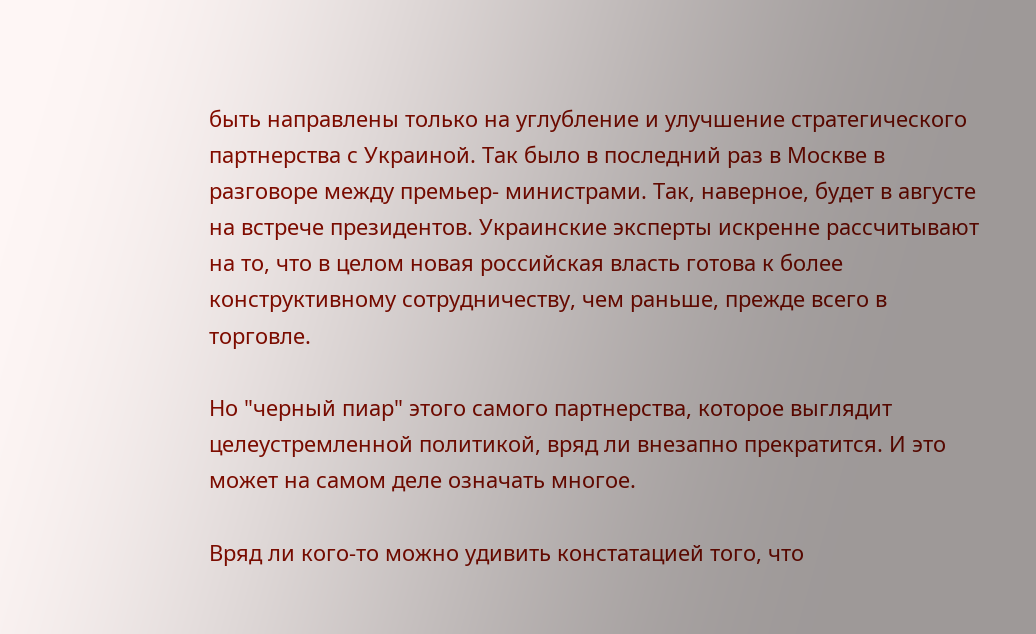быть направлены только на углубление и улучшение стратегического партнерства с Украиной. Так было в последний раз в Москве в разговоре между премьер- министрами. Так, наверное, будет в августе на встрече президентов. Украинские эксперты искренне рассчитывают на то, что в целом новая российская власть готова к более конструктивному сотрудничеству, чем раньше, прежде всего в торговле.

Но "черный пиар" этого самого партнерства, которое выглядит целеустремленной политикой, вряд ли внезапно прекратится. И это может на самом деле означать многое.

Вряд ли кого-то можно удивить констатацией того, что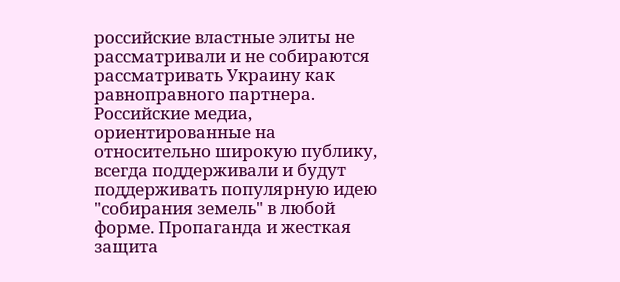российские властные элиты не рассматривали и не собираются рассматривать Украину как равноправного партнера. Российские медиа, ориентированные на относительно широкую публику, всегда поддерживали и будут поддерживать популярную идею "собирания земель" в любой форме. Пропаганда и жесткая защита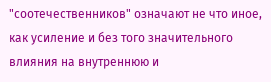"соотечественников" означают не что иное, как усиление и без того значительного влияния на внутреннюю и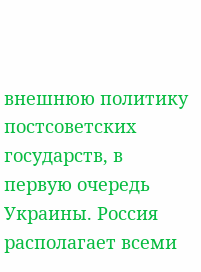внешнюю политику постсоветских государств, в первую очередь Украины. Россия располагает всеми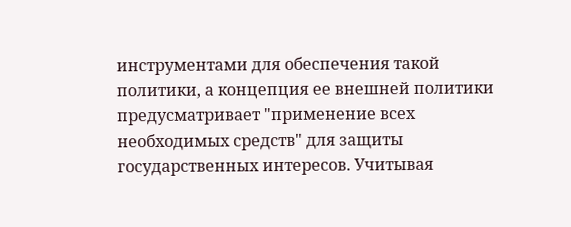инструментами для обеспечения такой политики, а концепция ее внешней политики предусматривает "применение всех необходимых средств" для защиты государственных интересов. Учитывая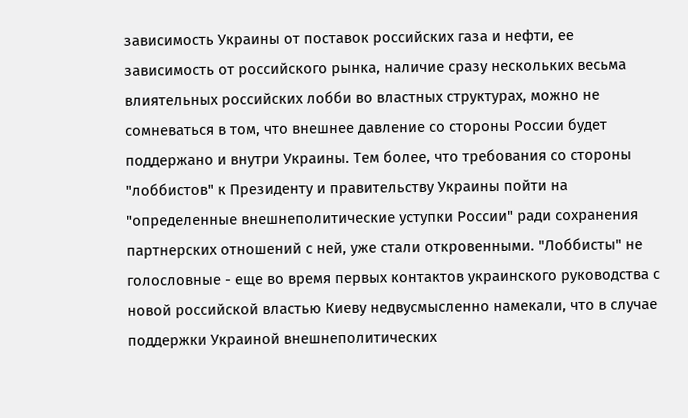зависимость Украины от поставок российских газа и нефти, ее зависимость от российского рынка, наличие сразу нескольких весьма влиятельных российских лобби во властных структурах, можно не сомневаться в том, что внешнее давление со стороны России будет поддержано и внутри Украины. Тем более, что требования со стороны "лоббистов" к Президенту и правительству Украины пойти на "определенные внешнеполитические уступки России" ради сохранения партнерских отношений с ней, уже стали откровенными. "Лоббисты" не голословные - еще во время первых контактов украинского руководства с новой российской властью Киеву недвусмысленно намекали, что в случае поддержки Украиной внешнеполитических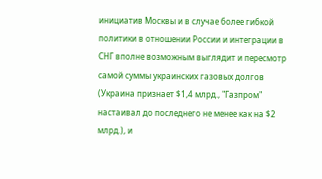инициатив Москвы и в случае более гибкой политики в отношении России и интеграции в СНГ вполне возможным выглядит и пересмотр самой суммы украинских газовых долгов (Украина признает $1,4 млрд., "Газпром" настаивал до последнего не менее как на $2 млрд.), и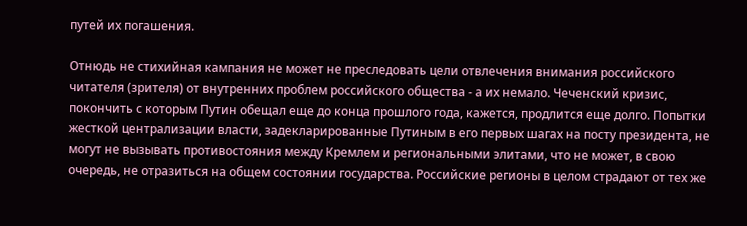путей их погашения.

Отнюдь не стихийная кампания не может не преследовать цели отвлечения внимания российского читателя (зрителя) от внутренних проблем российского общества - а их немало. Чеченский кризис, покончить с которым Путин обещал еще до конца прошлого года, кажется, продлится еще долго. Попытки жесткой централизации власти, задекларированные Путиным в его первых шагах на посту президента, не могут не вызывать противостояния между Кремлем и региональными элитами, что не может, в свою очередь, не отразиться на общем состоянии государства. Российские регионы в целом страдают от тех же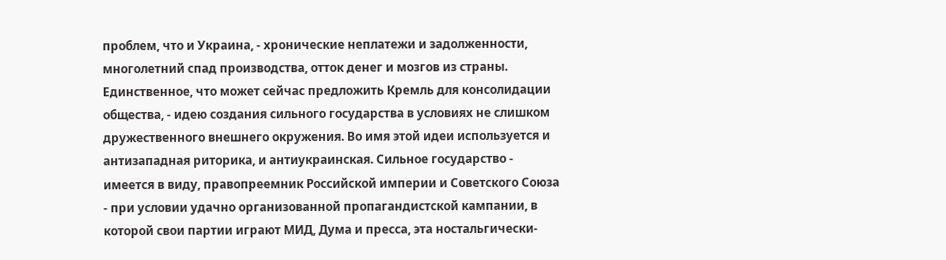проблем, что и Украина, - хронические неплатежи и задолженности, многолетний спад производства, отток денег и мозгов из страны. Единственное, что может сейчас предложить Кремль для консолидации общества, - идею создания сильного государства в условиях не слишком дружественного внешнего окружения. Во имя этой идеи используется и антизападная риторика, и антиукраинская. Сильное государство - имеется в виду, правопреемник Российской империи и Советского Союза - при условии удачно организованной пропагандистской кампании, в которой свои партии играют МИД, Дума и пресса, эта ностальгически-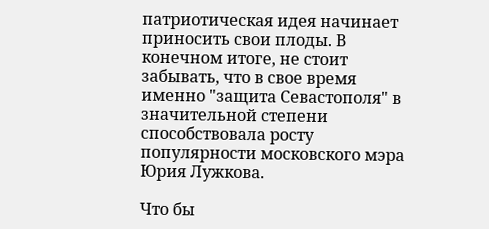патриотическая идея начинает приносить свои плоды. В конечном итоге, не стоит забывать, что в свое время именно "защита Севастополя" в значительной степени способствовала росту популярности московского мэра Юрия Лужкова.

Что бы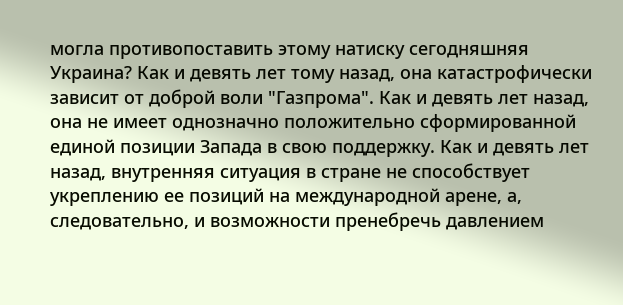могла противопоставить этому натиску сегодняшняя Украина? Как и девять лет тому назад, она катастрофически зависит от доброй воли "Газпрома". Как и девять лет назад, она не имеет однозначно положительно сформированной единой позиции Запада в свою поддержку. Как и девять лет назад, внутренняя ситуация в стране не способствует укреплению ее позиций на международной арене, а, следовательно, и возможности пренебречь давлением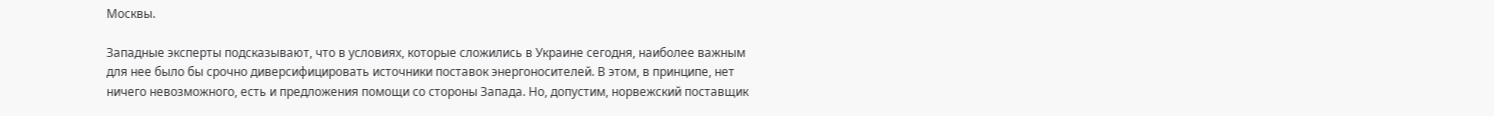Москвы.

Западные эксперты подсказывают, что в условиях, которые сложились в Украине сегодня, наиболее важным для нее было бы срочно диверсифицировать источники поставок энергоносителей. В этом, в принципе, нет ничего невозможного, есть и предложения помощи со стороны Запада. Но, допустим, норвежский поставщик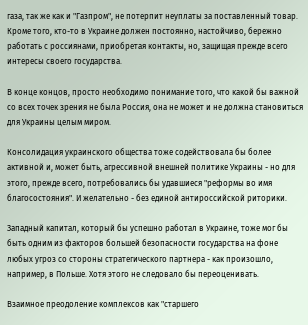газа, так же как и "Газпром", не потерпит неуплаты за поставленный товар. Кроме того, кто-то в Украине должен постоянно, настойчиво, бережно работать с россиянами, приобретая контакты, но, защищая прежде всего интересы своего государства.

В конце концов, просто необходимо понимание того, что какой бы важной со всех точек зрения не была Россия, она не может и не должна становиться для Украины целым миром.

Консолидация украинского общества тоже содействовала бы более активной и, может быть, агрессивной внешней политике Украины - но для этого, прежде всего, потребовались бы удавшиеся "реформы во имя благосостояния". И желательно - без единой антироссийской риторики.

Западный капитал, который бы успешно работал в Украине, тоже мог бы быть одним из факторов большей безопасности государства на фоне любых угроз со стороны стратегического партнера - как произошло, например, в Польше. Хотя этого не следовало бы переоценивать.

Взаимное преодоление комплексов как "старшего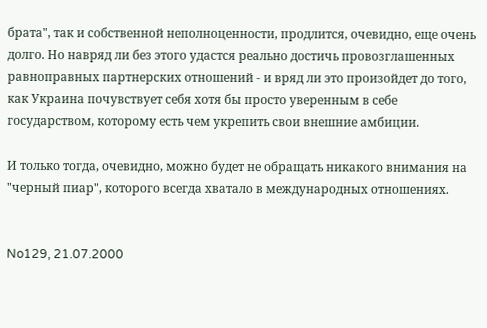брата", так и собственной неполноценности, продлится, очевидно, еще очень долго. Но навряд ли без этого удастся реально достичь провозглашенных равноправных партнерских отношений - и вряд ли это произойдет до того, как Украина почувствует себя хотя бы просто уверенным в себе государством, которому есть чем укрепить свои внешние амбиции.

И только тогда, очевидно, можно будет не обращать никакого внимания на "черный пиар", которого всегда хватало в международных отношениях.


No129, 21.07.2000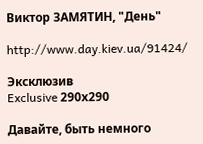Виктор ЗАМЯТИН, "День"

http://www.day.kiev.ua/91424/

Эксклюзив
Exclusive 290х290

Давайте, быть немного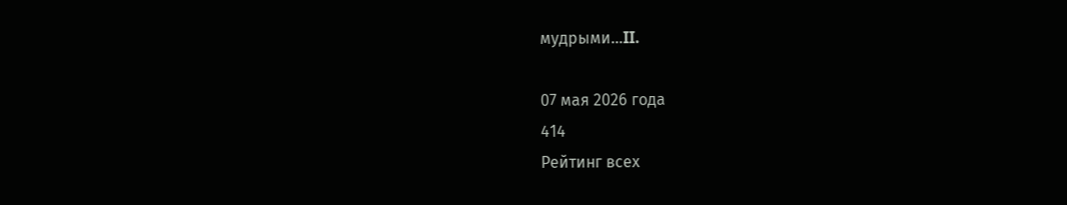мудрыми…II.

07 мая 2026 года
414
Рейтинг всех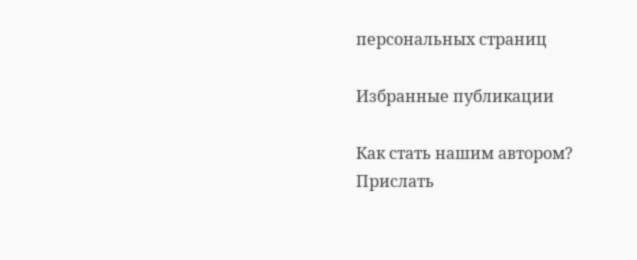персональных страниц

Избранные публикации

Как стать нашим автором?
Прислать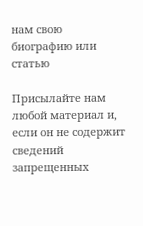нам свою биографию или статью

Присылайте нам любой материал и, если он не содержит сведений запрещенных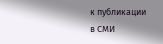к публикации
в СМИ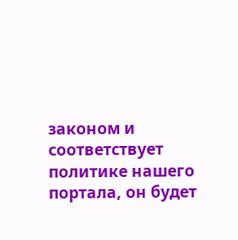законом и соответствует политике нашего портала, он будет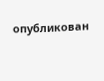опубликован